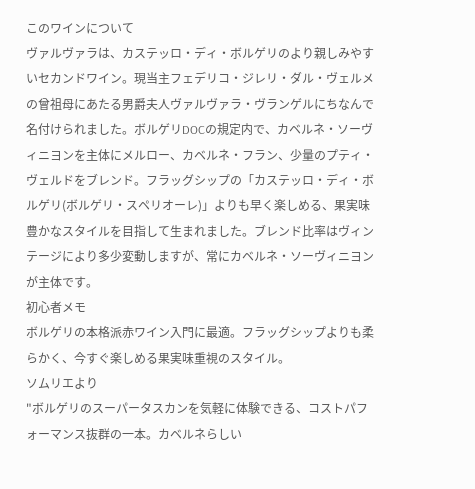このワインについて
ヴァルヴァラは、カステッロ・ディ・ボルゲリのより親しみやすいセカンドワイン。現当主フェデリコ・ジレリ・ダル・ヴェルメの曾祖母にあたる男爵夫人ヴァルヴァラ・ヴランゲルにちなんで名付けられました。ボルゲリDOCの規定内で、カベルネ・ソーヴィニヨンを主体にメルロー、カベルネ・フラン、少量のプティ・ヴェルドをブレンド。フラッグシップの「カステッロ・ディ・ボルゲリ(ボルゲリ・スペリオーレ)」よりも早く楽しめる、果実味豊かなスタイルを目指して生まれました。ブレンド比率はヴィンテージにより多少変動しますが、常にカベルネ・ソーヴィニヨンが主体です。
初心者メモ
ボルゲリの本格派赤ワイン入門に最適。フラッグシップよりも柔らかく、今すぐ楽しめる果実味重視のスタイル。
ソムリエより
"ボルゲリのスーパータスカンを気軽に体験できる、コストパフォーマンス抜群の一本。カベルネらしい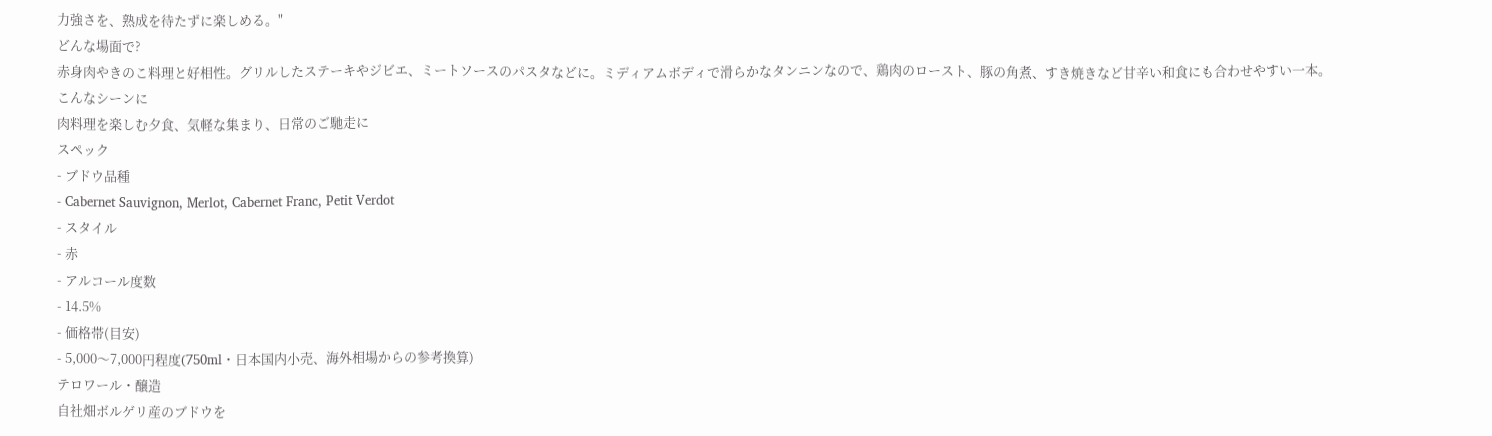力強さを、熟成を待たずに楽しめる。"
どんな場面で?
赤身肉やきのこ料理と好相性。グリルしたステーキやジビエ、ミートソースのパスタなどに。ミディアムボディで滑らかなタンニンなので、鶏肉のロースト、豚の角煮、すき焼きなど甘辛い和食にも合わせやすい一本。
こんなシーンに
肉料理を楽しむ夕食、気軽な集まり、日常のご馳走に
スペック
- ブドウ品種
- Cabernet Sauvignon, Merlot, Cabernet Franc, Petit Verdot
- スタイル
- 赤
- アルコール度数
- 14.5%
- 価格帯(目安)
- 5,000〜7,000円程度(750ml・日本国内小売、海外相場からの参考換算)
テロワール・醸造
自社畑ボルゲリ産のブドウを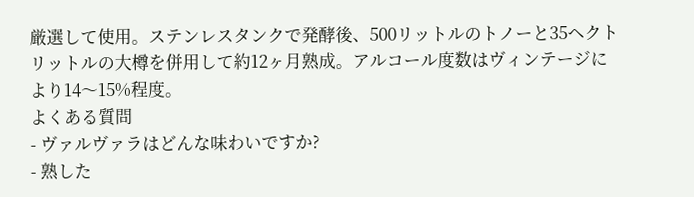厳選して使用。ステンレスタンクで発酵後、500リットルのトノーと35ヘクトリットルの大樽を併用して約12ヶ月熟成。アルコール度数はヴィンテージにより14〜15%程度。
よくある質問
- ヴァルヴァラはどんな味わいですか?
- 熟した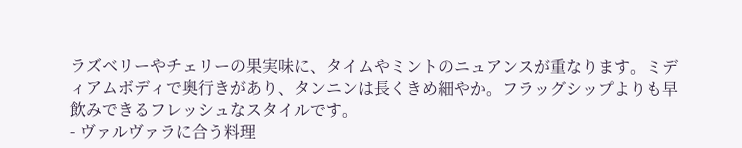ラズベリーやチェリーの果実味に、タイムやミントのニュアンスが重なります。ミディアムボディで奥行きがあり、タンニンは長くきめ細やか。フラッグシップよりも早飲みできるフレッシュなスタイルです。
- ヴァルヴァラに合う料理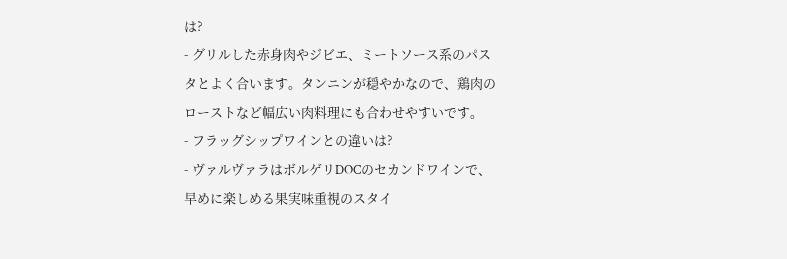は?
- グリルした赤身肉やジビエ、ミートソース系のパスタとよく合います。タンニンが穏やかなので、鶏肉のローストなど幅広い肉料理にも合わせやすいです。
- フラッグシップワインとの違いは?
- ヴァルヴァラはボルゲリDOCのセカンドワインで、早めに楽しめる果実味重視のスタイ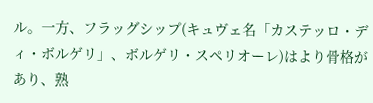ル。一方、フラッグシップ(キュヴェ名「カステッロ・ディ・ボルゲリ」、ボルゲリ・スペリオーレ)はより骨格があり、熟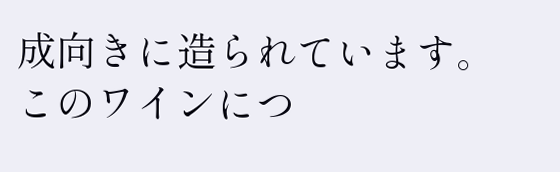成向きに造られています。
このワインにつ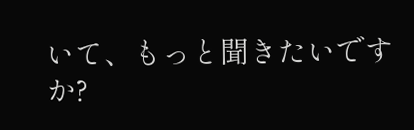いて、もっと聞きたいですか?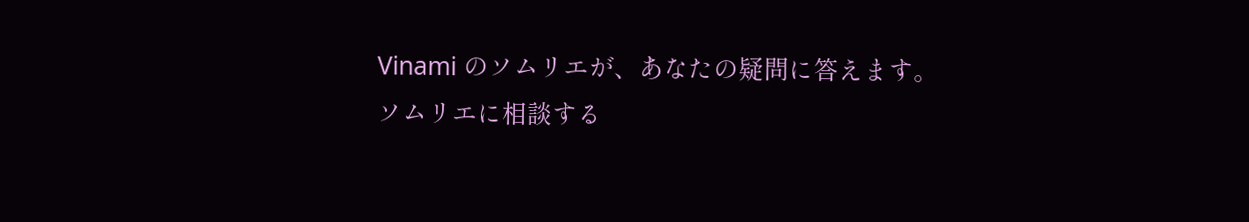Vinami のソムリエが、あなたの疑問に答えます。
ソムリエに相談する